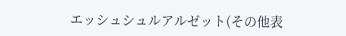エッシュシュルアルゼット(その他表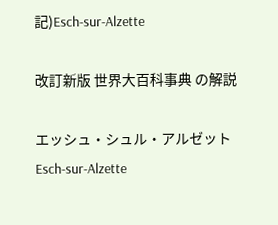記)Esch-sur-Alzette

改訂新版 世界大百科事典 の解説

エッシュ・シュル・アルゼット
Esch-sur-Alzette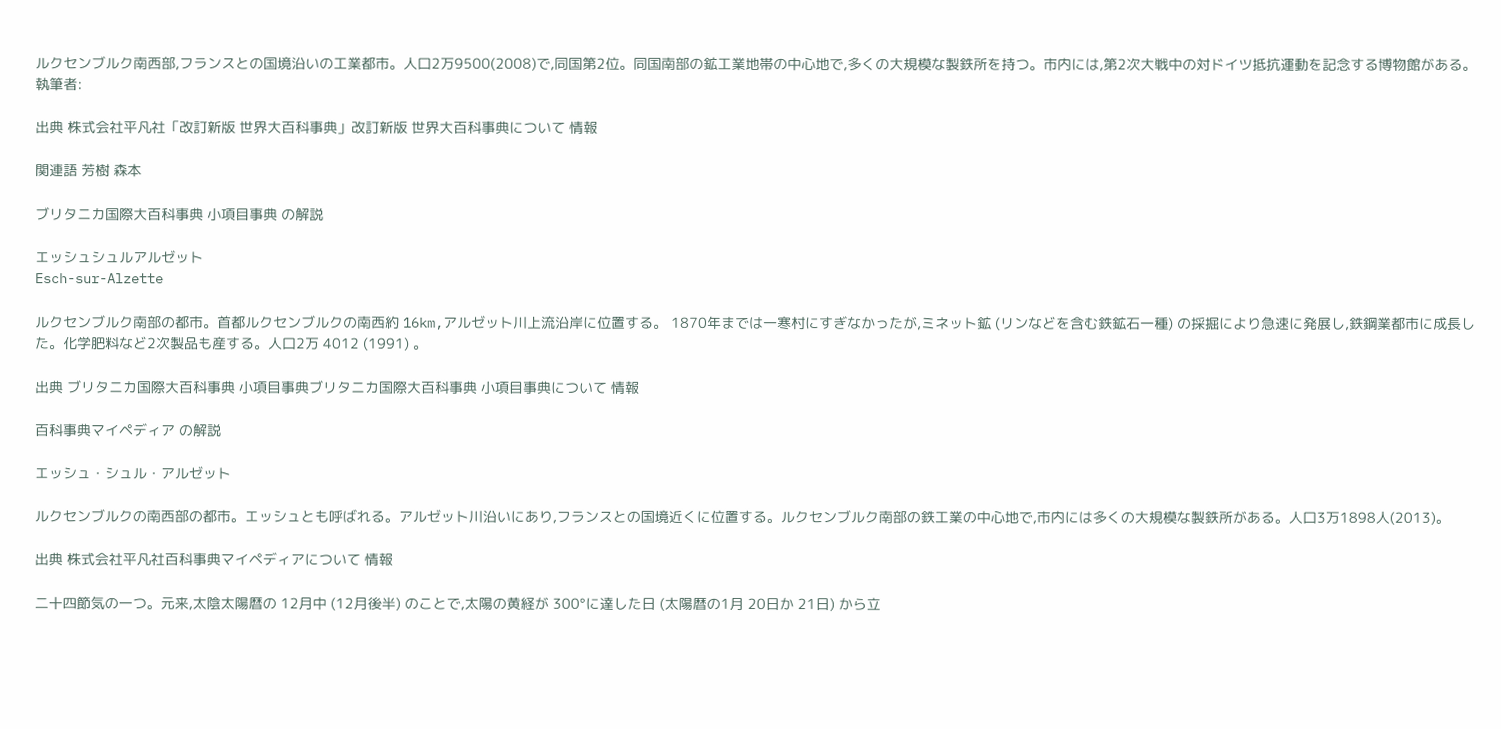ルクセンブルク南西部,フランスとの国境沿いの工業都市。人口2万9500(2008)で,同国第2位。同国南部の鉱工業地帯の中心地で,多くの大規模な製鉄所を持つ。市内には,第2次大戦中の対ドイツ抵抗運動を記念する博物館がある。
執筆者:

出典 株式会社平凡社「改訂新版 世界大百科事典」改訂新版 世界大百科事典について 情報

関連語 芳樹 森本

ブリタニカ国際大百科事典 小項目事典 の解説

エッシュシュルアルゼット
Esch-sur-Alzette

ルクセンブルク南部の都市。首都ルクセンブルクの南西約 16km,アルゼット川上流沿岸に位置する。 1870年までは一寒村にすぎなかったが,ミネット鉱 (リンなどを含む鉄鉱石一種) の採掘により急速に発展し,鉄鋼業都市に成長した。化学肥料など2次製品も産する。人口2万 4012 (1991) 。

出典 ブリタニカ国際大百科事典 小項目事典ブリタニカ国際大百科事典 小項目事典について 情報

百科事典マイペディア の解説

エッシュ・シュル・アルゼット

ルクセンブルクの南西部の都市。エッシュとも呼ばれる。アルゼット川沿いにあり,フランスとの国境近くに位置する。ルクセンブルク南部の鉄工業の中心地で,市内には多くの大規模な製鉄所がある。人口3万1898人(2013)。

出典 株式会社平凡社百科事典マイペディアについて 情報

二十四節気の一つ。元来,太陰太陽暦の 12月中 (12月後半) のことで,太陽の黄経が 300°に達した日 (太陽暦の1月 20日か 21日) から立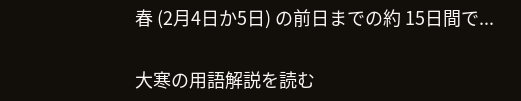春 (2月4日か5日) の前日までの約 15日間で...

大寒の用語解説を読む